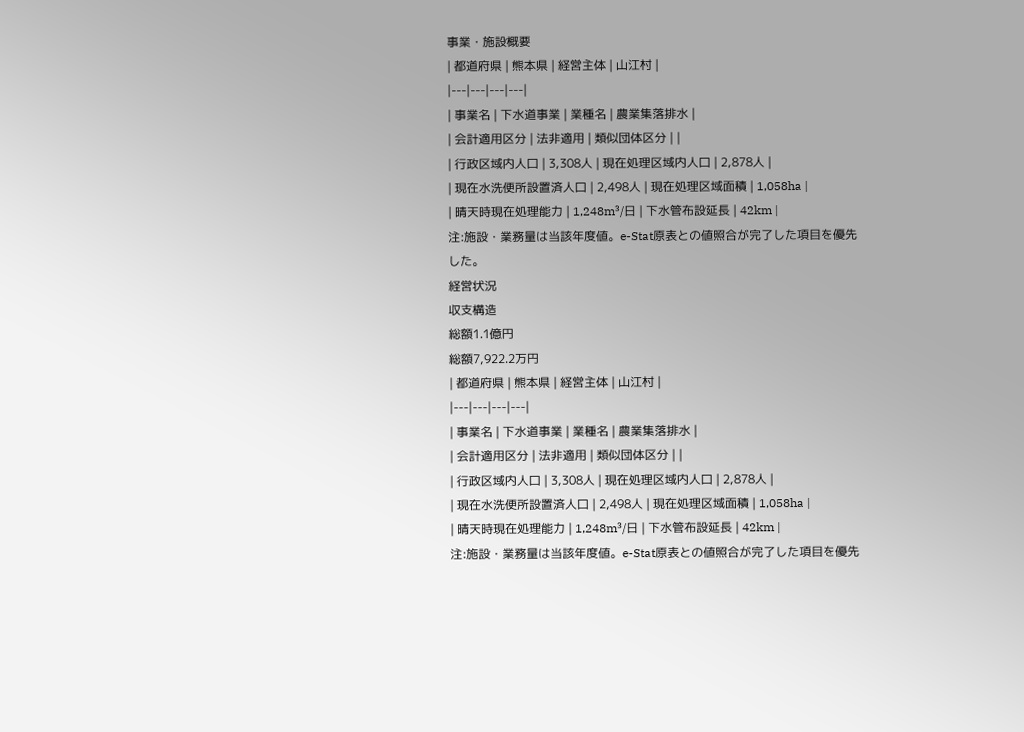事業・施設概要
| 都道府県 | 熊本県 | 経営主体 | 山江村 |
|---|---|---|---|
| 事業名 | 下水道事業 | 業種名 | 農業集落排水 |
| 会計適用区分 | 法非適用 | 類似団体区分 | |
| 行政区域内人口 | 3,308人 | 現在処理区域内人口 | 2,878人 |
| 現在水洗便所設置済人口 | 2,498人 | 現在処理区域面積 | 1,058ha |
| 晴天時現在処理能力 | 1,248m³/日 | 下水管布設延長 | 42km |
注:施設・業務量は当該年度値。e-Stat原表との値照合が完了した項目を優先した。
経営状況
収支構造
総額1.1億円
総額7,922.2万円
| 都道府県 | 熊本県 | 経営主体 | 山江村 |
|---|---|---|---|
| 事業名 | 下水道事業 | 業種名 | 農業集落排水 |
| 会計適用区分 | 法非適用 | 類似団体区分 | |
| 行政区域内人口 | 3,308人 | 現在処理区域内人口 | 2,878人 |
| 現在水洗便所設置済人口 | 2,498人 | 現在処理区域面積 | 1,058ha |
| 晴天時現在処理能力 | 1,248m³/日 | 下水管布設延長 | 42km |
注:施設・業務量は当該年度値。e-Stat原表との値照合が完了した項目を優先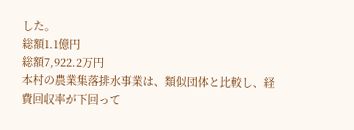した。
総額1.1億円
総額7,922.2万円
本村の農業集落排水事業は、類似団体と比較し、経費回収率が下回って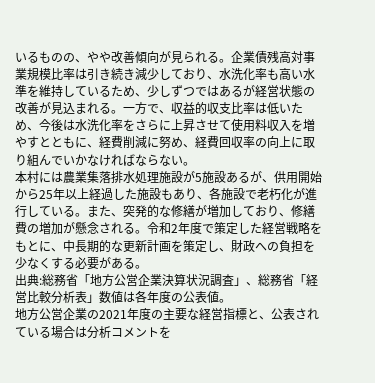いるものの、やや改善傾向が見られる。企業債残高対事業規模比率は引き続き減少しており、水洗化率も高い水準を維持しているため、少しずつではあるが経営状態の改善が見込まれる。一方で、収益的収支比率は低いため、今後は水洗化率をさらに上昇させて使用料収入を増やすとともに、経費削減に努め、経費回収率の向上に取り組んでいかなければならない。
本村には農業集落排水処理施設が5施設あるが、供用開始から25年以上経過した施設もあり、各施設で老朽化が進行している。また、突発的な修繕が増加しており、修繕費の増加が懸念される。令和2年度で策定した経営戦略をもとに、中長期的な更新計画を策定し、財政への負担を少なくする必要がある。
出典:総務省「地方公営企業決算状況調査」、総務省「経営比較分析表」数値は各年度の公表値。
地方公営企業の2021年度の主要な経営指標と、公表されている場合は分析コメントを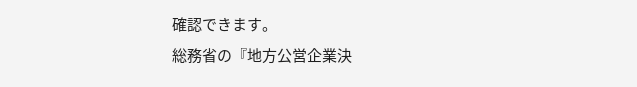確認できます。
総務省の『地方公営企業決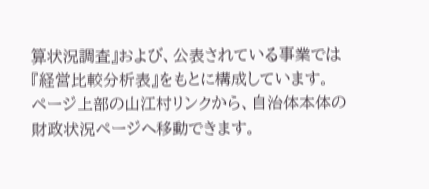算状況調査』および、公表されている事業では『経営比較分析表』をもとに構成しています。
ページ上部の山江村リンクから、自治体本体の財政状況ページへ移動できます。